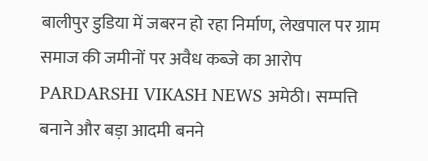बालीपुर डुडिया में जबरन हो रहा निर्माण, लेखपाल पर ग्राम समाज की जमीनों पर अवैध कब्जे का आरोप
PARDARSHI VIKASH NEWS अमेठी। सम्पत्ति बनाने और बड़ा आदमी बनने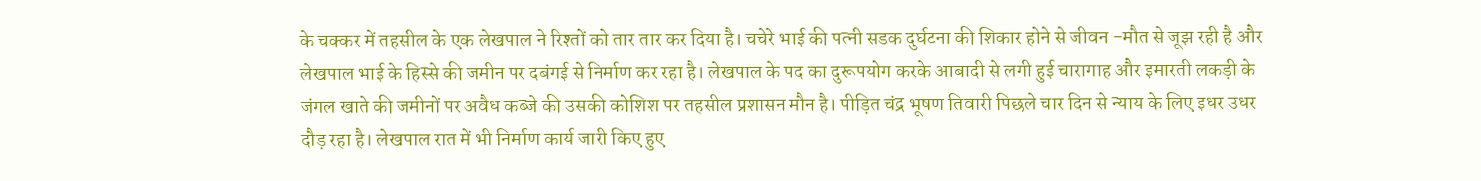के चक्कर में तहसील के एक लेखपाल ने रिश्तों को तार तार कर दिया है। चचेरे भाई की पत्नी सडक दुर्घटना की शिकार होने से जीवन -मौत से जूझ रही है और लेखपाल भाई के हिस्से की जमीन पर दबंगई से निर्माण कर रहा है। लेखपाल के पद का दुरूपयोग करके आबादी से लगी हुई चारागाह और इमारती लकड़ी के जंगल खाते की जमीनों पर अवैध कब्जे की उसकी कोशिश पर तहसील प्रशासन मौन है। पीड़ित चंद्र भूषण तिवारी पिछले चार दिन से न्याय के लिए इधर उधर दौड़ रहा है। लेखपाल रात में भी निर्माण कार्य जारी किए हुए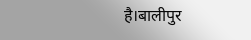है।बालीपुर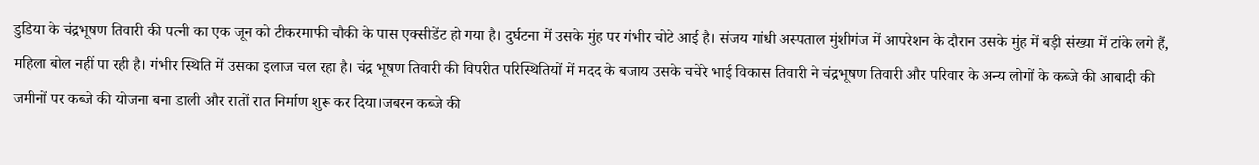डुडिया के चंद्रभूषण तिवारी की पत्नी का एक जून को टीकरमाफी चौकी के पास एक्सीडेंट हो गया है। दुर्घटना में उसके मुंह पर गंभीर चोटे आई है। संजय गांधी अस्पताल मुंशीगंज में आपरेशन के दौरान उसके मुंह में बड़ी संख्या में टांके लगे हैं, महिला बोल नहीं पा रही है। गंभीर स्थिति में उसका इलाज चल रहा है। चंद्र भूषण तिवारी की विपरीत परिस्थितियों में मदद के बजाय उसके चचेरे भाई विकास तिवारी ने चंद्रभूषण तिवारी और परिवार के अन्य लोगों के कब्जे की आबादी की जमीनों पर कब्जे की योजना बना डाली और रातों रात निर्माण शुरू कर दिया।जबरन कब्जे की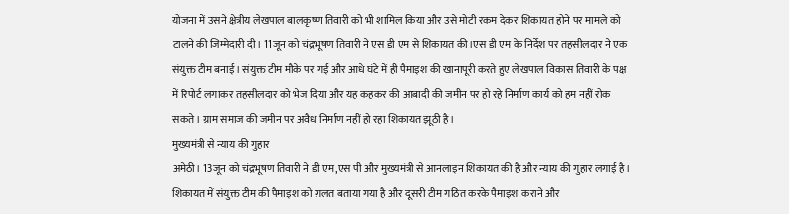योजना में उसने क्षेत्रीय लेखपाल बालकृष्ण तिवारी को भी शामिल किया और उसे मोटी रकम देकर शिकायत होने पर मामले को टालने की जिम्मेदारी दी। 11जून को चंद्रभूषण तिवारी ने एस डी एम से शिकायत की।एस डी एम के निर्देश पर तहसीलदार ने एक संयुक्त टीम बनाई। संयुक्त टीम मौके पर गई और आधे घंटे में ही पैमाइश की खानापूरी करते हुए लेखपाल विकास तिवारी के पक्ष में रिपोर्ट लगाकर तहसीलदार को भेज दिया और यह कहकर की आबादी की जमीन पर हो रहे निर्माण कार्य को हम नहीं रोक सकते। ग्राम समाज की जमीन पर अवैध निर्माण नहीं हो रहा शिकायत झूठी है।
मुख्यमंत्री से न्याय की गुहार
अमेठी। 13जून को चंद्रभूषण तिवारी ने डी एम,एस पी और मुख्यमंत्री से आनलाइन शिकायत की है और न्याय की गुहार लगाई है। शिकायत में संयुक्त टीम की पैमाइश को ग़लत बताया गया है और दूसरी टीम गठित करके पैमाइश कराने और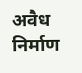अवैध निर्माण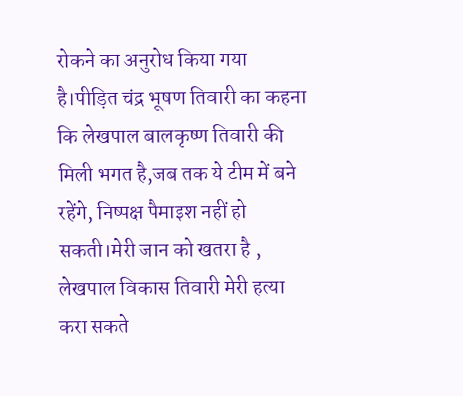रोकने का अनुरोध किया गया है।पीड़ित चंद्र भूषण तिवारी का कहना कि लेखपाल बालकृष्ण तिवारी की मिली भगत है,जब तक ये टीम में बने रहेंगे, निष्पक्ष पैमाइश नहीं हो सकती।मेरी जान को खतरा है , लेखपाल विकास तिवारी मेरी हत्या करा सकते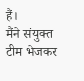हैं।
मैंने संयुक्त टीम भेजकर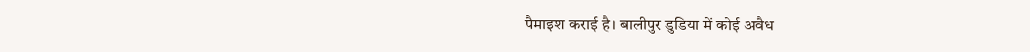पैमाइश कराई है। बालीपुर डुडिया में कोई अवैध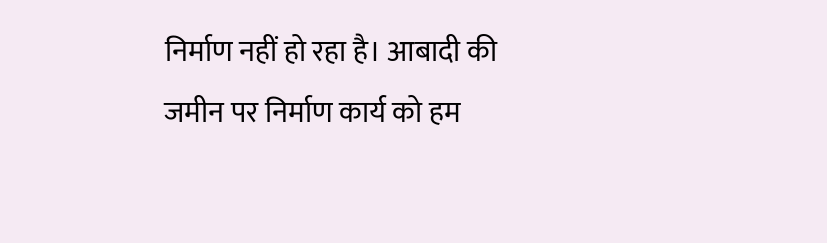निर्माण नहीं हो रहा है। आबादी की जमीन पर निर्माण कार्य को हम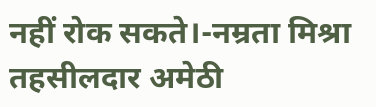नहीं रोक सकते।-नम्रता मिश्रा तहसीलदार अमेठी